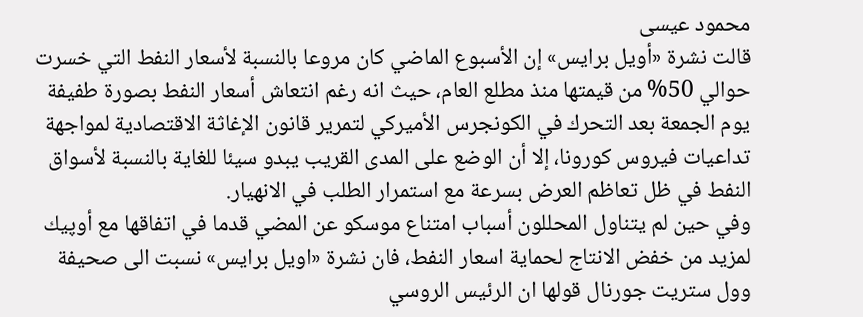محمود عيسى
قالت نشرة «أويل برايس» إن الأسبوع الماضي كان مروعا بالنسبة لأسعار النفط التي خسرت حوالي 50% من قيمتها منذ مطلع العام، حيث انه رغم انتعاش أسعار النفط بصورة طفيفة يوم الجمعة بعد التحرك في الكونجرس الأميركي لتمرير قانون الإغاثة الاقتصادية لمواجهة تداعيات فيروس كورونا، إلا أن الوضع على المدى القريب يبدو سيئا للغاية بالنسبة لأسواق النفط في ظل تعاظم العرض بسرعة مع استمرار الطلب في الانهيار.
وفي حين لم يتناول المحللون أسباب امتناع موسكو عن المضي قدما في اتفاقها مع أوپيك لمزيد من خفض الانتاج لحماية اسعار النفط، فان نشرة «اويل برايس» نسبت الى صحيفة وول ستريت جورنال قولها ان الرئيس الروسي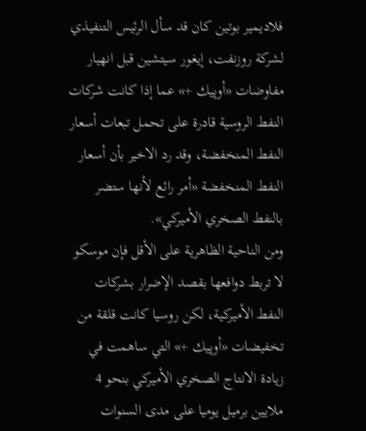فلاديمير بوتين كان قد سأل الرئيس التنفيذي لشركة روزنفت، إيغور سيتشين قبل انهيار مفاوضات «أوپيك +» عما إذا كانت شركات النفط الروسية قادرة على تحمل تبعات أسعار النفط المنخفضة، وقد رد الاخير بأن أسعار النفط المنخفضة «أمر رائع لأنها ستضر بالنفط الصخري الأميركي».
ومن الناحية الظاهرية على الأقل فإن موسكو لا تربط دوافعها بقصد الإضرار بشركات النفط الأميركية، لكن روسيا كانت قلقة من تخفيضات «أوپيك +» التي ساهمت في زيادة الانتاج الصخري الأميركي بنحو 4 ملايين برميل يوميا على مدى السنوات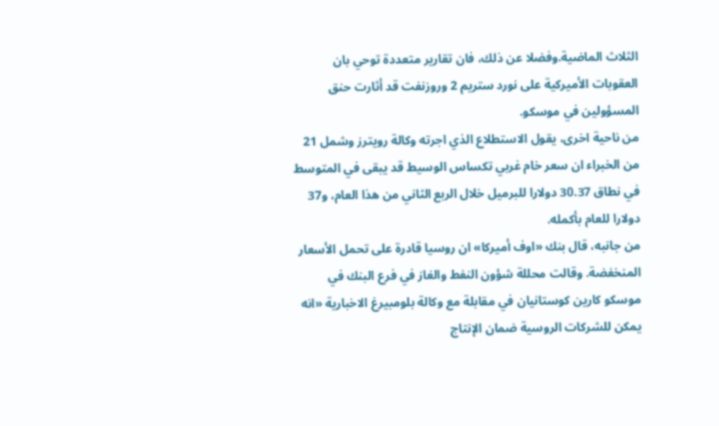الثلاث الماضية.وفضلا عن ذلك، فان تقارير متعددة توحي بان العقوبات الأميركية على نورد ستريم 2 وروزنفت قد أثارت حنق المسؤولين في موسكو.
من ناحية اخرى، يقول الاستطلاع الذي اجرته وكالة رويترز وشمل 21 من الخبراء ان سعر خام غربي تكساس الوسيط قد يبقى في المتوسط في نطاق 30.37 دولارا للبرميل خلال الربع الثاني من هذا العام، و37 دولارا للعام بأكمله.
من جانبه، قال بنك «اوف أميركا» ان روسيا قادرة على تحمل الأسعار المنخفضة. وقالت محللة شؤون النفط والغاز في فرع البنك في موسكو كارين كوستانيان في مقابلة مع وكالة بلومبيرغ الاخبارية «انه يمكن للشركات الروسية ضمان الإنتاج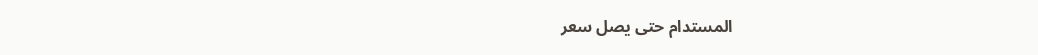المستدام حتى يصل سعر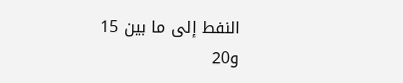النفط إلى ما بين 15 و20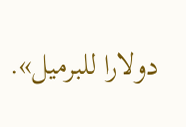دولارا للبرميل».